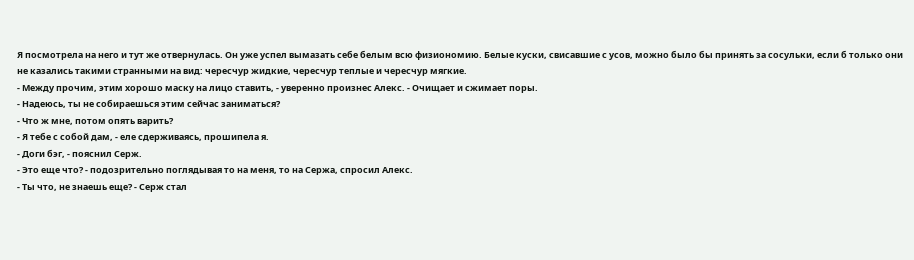Я посмотрела на него и тут же отвернулась. Он уже успел вымазать себе белым всю физиономию. Белые куски, свисавшие с усов, можно было бы принять за сосульки, если б только они не казались такими странными на вид: чересчур жидкие, чересчур теплые и чересчур мягкие.
- Между прочим, этим хорошо маску на лицо ставить, - уверенно произнес Алекс. - Очищает и сжимает поры.
- Надеюсь, ты не собираешься этим сейчас заниматься?
- Что ж мне, потом опять варить?
- Я тебе с собой дам, - еле сдерживаясь, прошипела я.
- Доги бэг, - пояснил Серж.
- Это еще что? - подозрительно поглядывая то на меня, то на Сержа, спросил Алекс.
- Ты что, не знаешь еще? - Серж стал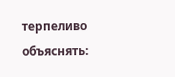терпеливо объяснять: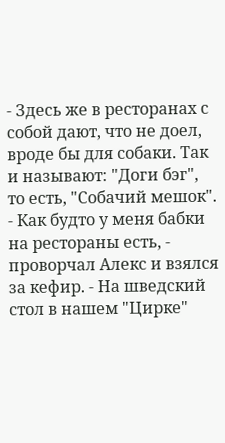- Здесь же в ресторанах с собой дают, что не доел, вроде бы для собаки. Так и называют: "Доги бэг", то есть, "Собачий мешок".
- Как будто у меня бабки на рестораны есть, - проворчал Алекс и взялся за кефир. - На шведский стол в нашем "Цирке"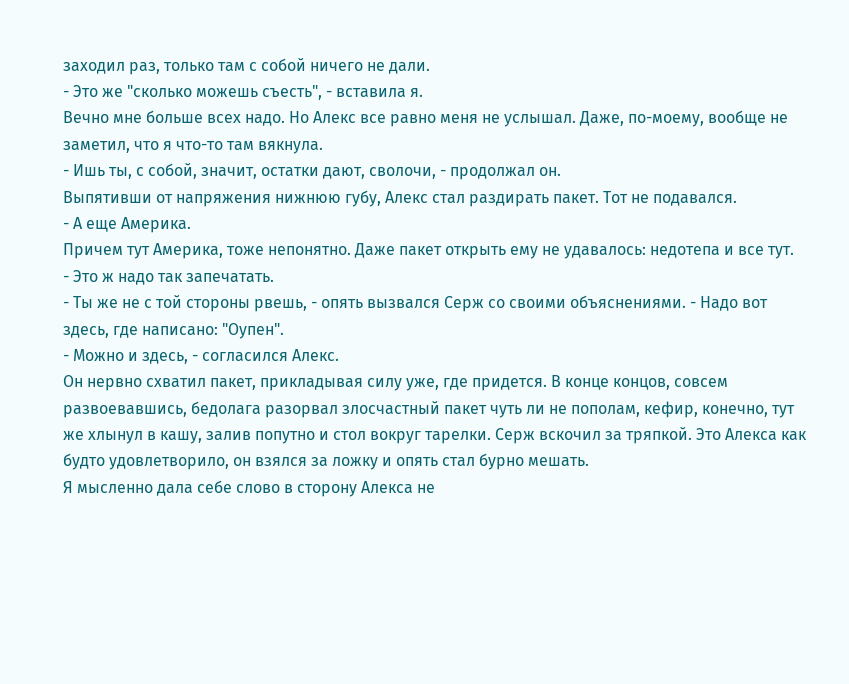заходил раз, только там с собой ничего не дали.
- Это же "сколько можешь съесть", - вставила я.
Вечно мне больше всех надо. Но Алекс все равно меня не услышал. Даже, по-моему, вообще не заметил, что я что-то там вякнула.
- Ишь ты, с собой, значит, остатки дают, сволочи, - продолжал он.
Выпятивши от напряжения нижнюю губу, Алекс стал раздирать пакет. Тот не подавался.
- А еще Америка.
Причем тут Америка, тоже непонятно. Даже пакет открыть ему не удавалось: недотепа и все тут.
- Это ж надо так запечатать.
- Ты же не с той стороны рвешь, - опять вызвался Серж со своими объяснениями. - Надо вот здесь, где написано: "Оупен".
- Можно и здесь, - согласился Алекс.
Он нервно схватил пакет, прикладывая силу уже, где придется. В конце концов, совсем развоевавшись, бедолага разорвал злосчастный пакет чуть ли не пополам, кефир, конечно, тут же хлынул в кашу, залив попутно и стол вокруг тарелки. Серж вскочил за тряпкой. Это Алекса как будто удовлетворило, он взялся за ложку и опять стал бурно мешать.
Я мысленно дала себе слово в сторону Алекса не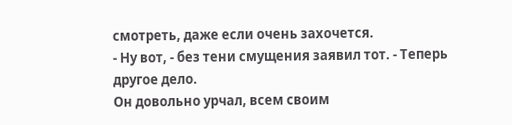смотреть, даже если очень захочется.
- Ну вот, - без тени смущения заявил тот. - Теперь другое дело.
Он довольно урчал, всем своим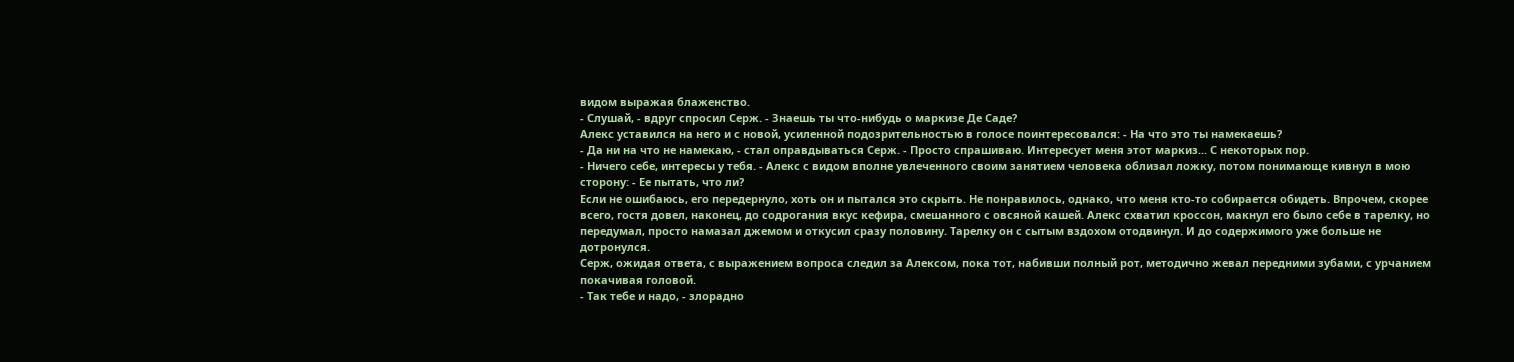видом выражая блаженство.
- Слушай, - вдруг спросил Серж. - Знаешь ты что-нибудь о маркизе Де Саде?
Алекс уставился на него и с новой, усиленной подозрительностью в голосе поинтересовался: - На что это ты намекаешь?
- Да ни на что не намекаю, - стал оправдываться Серж. - Просто спрашиваю. Интересует меня этот маркиз... С некоторых пор.
- Ничего себе, интересы у тебя. - Алекс с видом вполне увлеченного своим занятием человека облизал ложку, потом понимающе кивнул в мою сторону: - Ее пытать, что ли?
Если не ошибаюсь, его передернуло, хоть он и пытался это скрыть. Не понравилось, однако, что меня кто-то собирается обидеть. Впрочем, скорее всего, гостя довел, наконец, до содрогания вкус кефира, смешанного с овсяной кашей. Алекс схватил кроссон, макнул его было себе в тарелку, но передумал, просто намазал джемом и откусил сразу половину. Тарелку он с сытым вздохом отодвинул. И до содержимого уже больше не дотронулся.
Серж, ожидая ответа, с выражением вопроса следил за Алексом, пока тот, набивши полный рот, методично жевал передними зубами, с урчанием покачивая головой.
- Так тебе и надо, - злорадно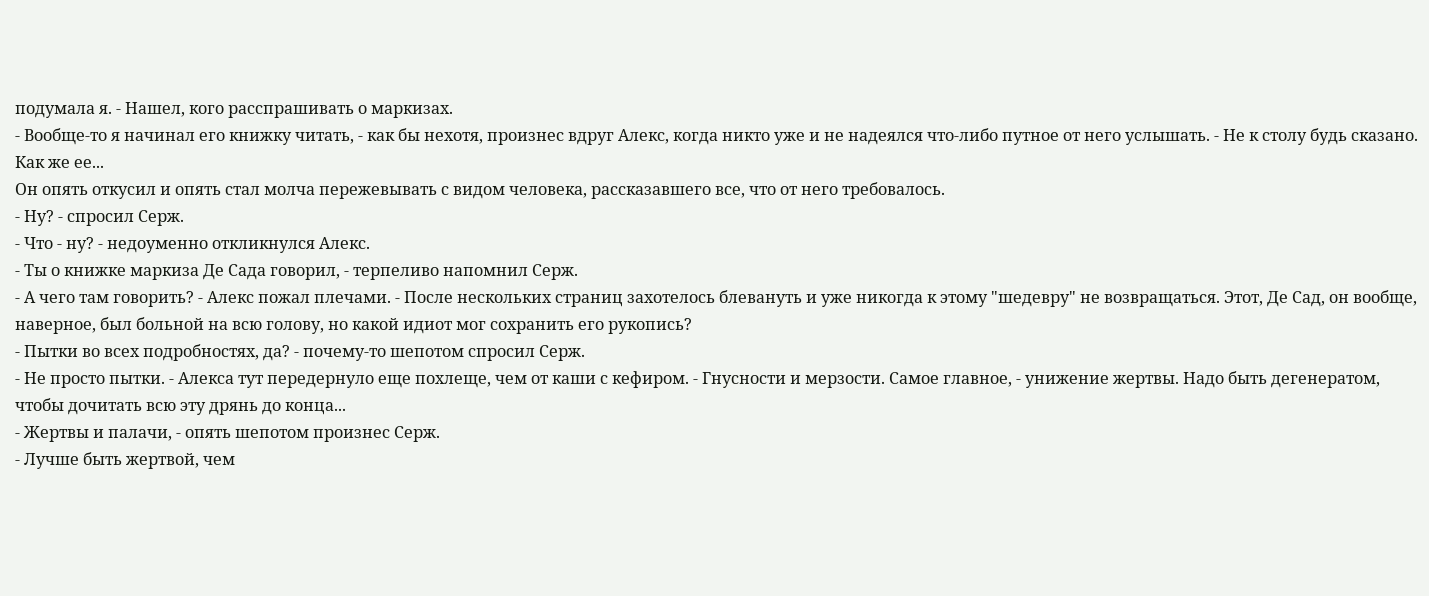подумала я. - Нашел, кого расспрашивать о маркизах.
- Вообще-то я начинал его книжку читать, - как бы нехотя, произнес вдруг Алекс, когда никто уже и не надеялся что-либо путное от него услышать. - Не к столу будь сказано. Как же ее...
Он опять откусил и опять стал молча пережевывать с видом человека, рассказавшего все, что от него требовалось.
- Ну? - спросил Серж.
- Что - ну? - недоуменно откликнулся Алекс.
- Ты о книжке маркиза Де Сада говорил, - терпеливо напомнил Серж.
- А чего там говорить? - Алекс пожал плечами. - После нескольких страниц захотелось блевануть и уже никогда к этому "шедевру" не возвращаться. Этот, Де Сад, он вообще, наверное, был больной на всю голову, но какой идиот мог сохранить его рукопись?
- Пытки во всех подробностях, да? - почему-то шепотом спросил Серж.
- Не просто пытки. - Алекса тут передернуло еще похлеще, чем от каши с кефиром. - Гнусности и мерзости. Самое главное, - унижение жертвы. Надо быть дегенератом, чтобы дочитать всю эту дрянь до конца...
- Жертвы и палачи, - опять шепотом произнес Серж.
- Лучше быть жертвой, чем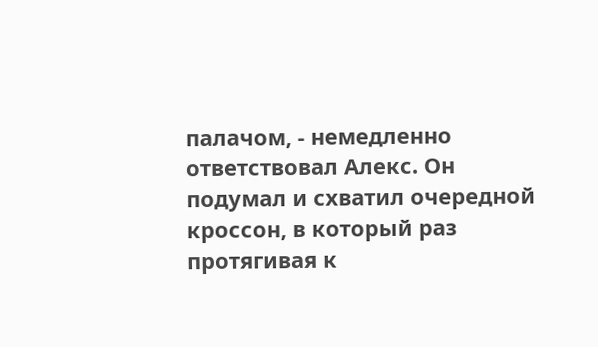палачом, - немедленно ответствовал Алекс. Он подумал и схватил очередной кроссон, в который раз протягивая к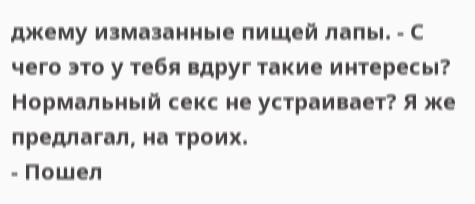джему измазанные пищей лапы. - С чего это у тебя вдруг такие интересы? Нормальный секс не устраивает? Я же предлагал, на троих.
- Пошел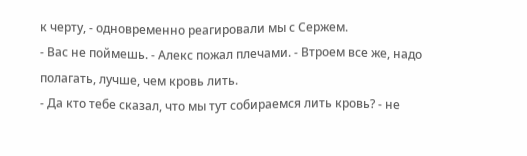к черту, - одновременно реагировали мы с Сержем.
- Вас не поймешь. - Алекс пожал плечами. - Втроем все же, надо полагать, лучше, чем кровь лить.
- Да кто тебе сказал, что мы тут собираемся лить кровь? - не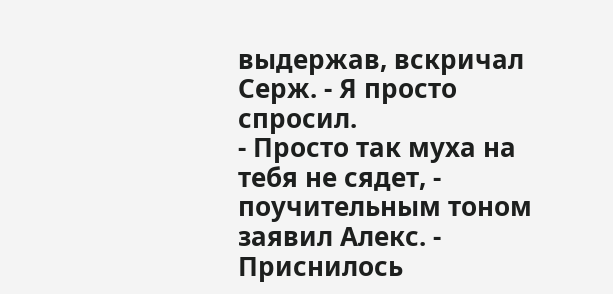выдержав, вскричал Серж. - Я просто спросил.
- Просто так муха на тебя не сядет, - поучительным тоном заявил Алекс. - Приснилось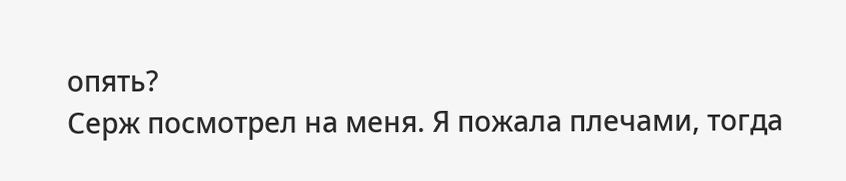опять?
Серж посмотрел на меня. Я пожала плечами, тогда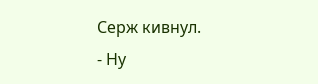Серж кивнул.
- Ну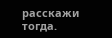расскажи тогда.